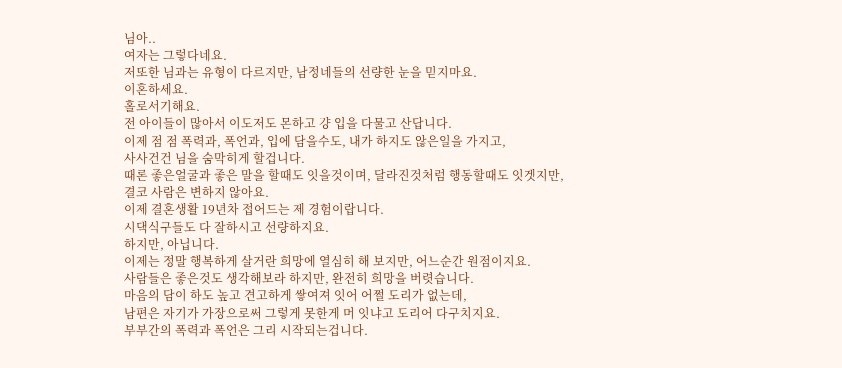님아..
여자는 그렇다네요.
저또한 님과는 유형이 다르지만, 남정네들의 선량한 눈을 믿지마요.
이혼하세요.
홀로서기해요.
전 아이들이 많아서 이도저도 몬하고 걍 입을 다물고 산답니다.
이제 점 점 폭력과, 폭언과, 입에 담을수도, 내가 하지도 않은일을 가지고,
사사건건 님을 숨막히게 할겁니다.
때론 좋은얼굴과 좋은 말을 할때도 잇을것이며, 달라진것처럼 행동할때도 잇겟지만,
결코 사람은 변하지 않아요.
이제 결혼생활 19년차 접어드는 제 경험이랍니다.
시댁식구들도 다 잘하시고 선량하지요.
하지만, 아닙니다.
이제는 정말 행복하게 살거란 희망에 열심히 해 보지만, 어느순간 원점이지요.
사람들은 좋은것도 생각해보라 하지만, 완전히 희망을 버렷습니다.
마음의 담이 하도 높고 견고하게 쌓여져 잇어 어쩔 도리가 없는데,
남편은 자기가 가장으로써 그렇게 못한게 머 잇냐고 도리어 다구치지요.
부부간의 폭력과 폭언은 그리 시작되는겁니다.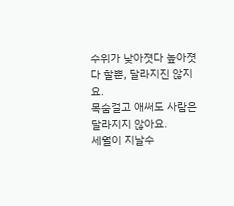수위가 낮아졋다 높아졋다 할뿐, 달라지진 않지요.
목숨걸고 애써도 사람은 달라지지 않아요.
세월이 지날수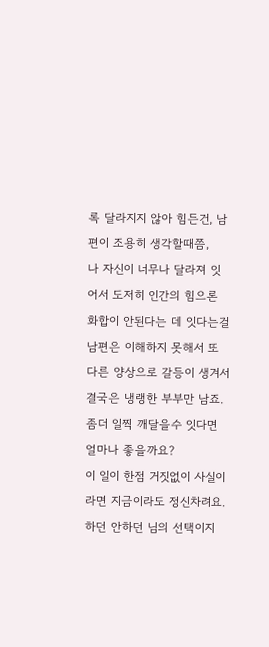록 달라지지 않아 힘든건, 남편이 조용히 생각할때쯤,
나 자신이 너무나 달라져 잇어서 도저히 인간의 힘으론 화합이 안된다는 데 잇다는걸
남편은 이해하지 못해서 또 다른 양상으로 갈등이 생겨서 결국은 냉랭한 부부만 남죠.
좀더 일찍 깨달을수 잇다면 얼마나 좋을까요?
이 일이 한점 거짓없이 사실이라면 지금이라도 정신차려요.
하던 안하던 님의 선택이지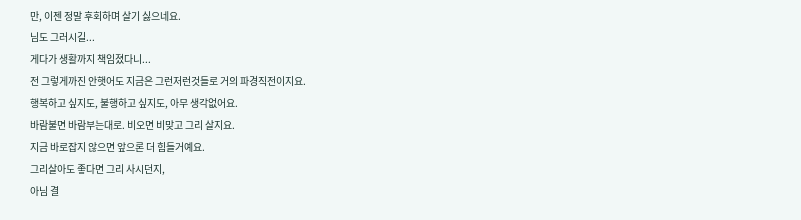만, 이젠 정말 후회하며 살기 싫으네요.
님도 그러시길...
게다가 생활까지 책임졌다니...
전 그렇게까진 안햇어도 지금은 그런저런것들로 거의 파경직전이지요.
행복하고 싶지도, 불행하고 싶지도, 아무 생각없어요.
바람불면 바람부는대로. 비오면 비맞고 그리 살지요.
지금 바로잡지 않으면 앞으론 더 힘들거예요.
그리살아도 좋다면 그리 사시던지,
아님 결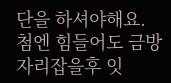단을 하셔야해요.
첨엔 힘들어도 금방 자리잡을후 잇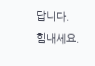답니다.
힘내세요.